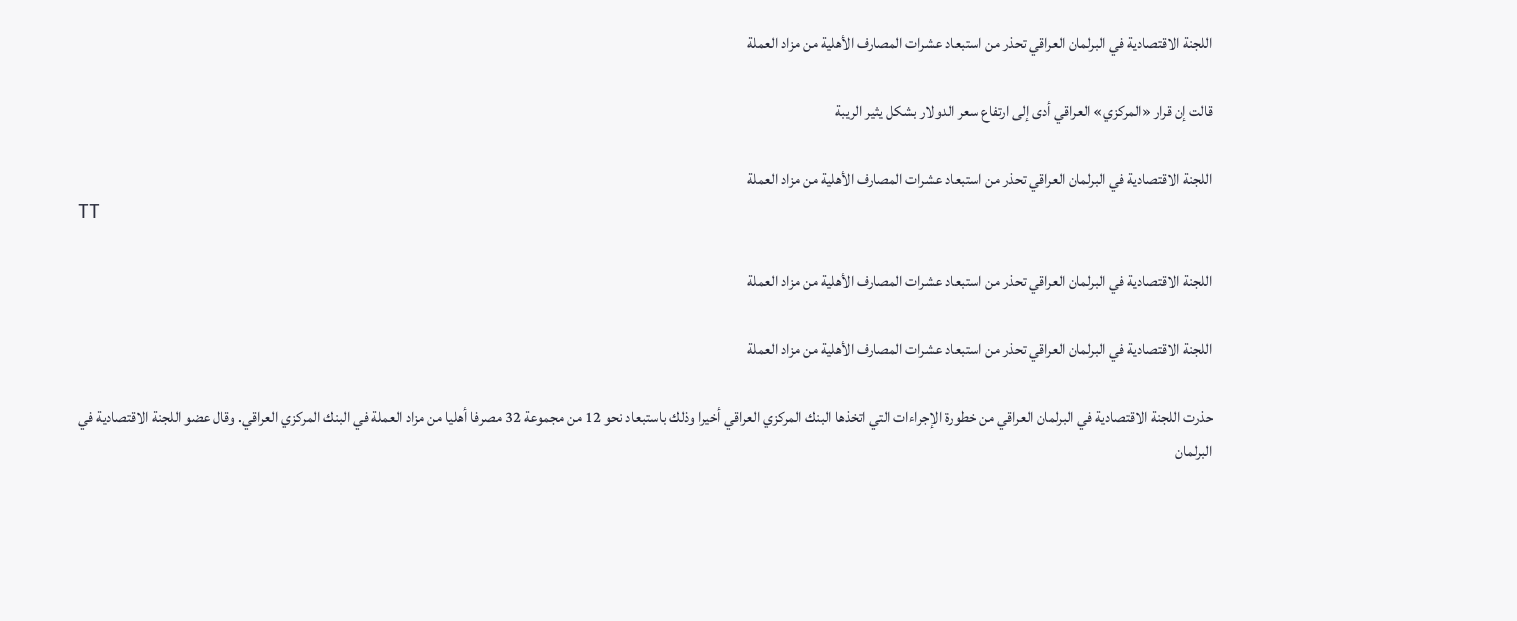اللجنة الاقتصادية في البرلمان العراقي تحذر من استبعاد عشرات المصارف الأهلية من مزاد العملة

قالت إن قرار «المركزي» العراقي أدى إلى ارتفاع سعر الدولار بشكل يثير الريبة

اللجنة الاقتصادية في البرلمان العراقي تحذر من استبعاد عشرات المصارف الأهلية من مزاد العملة
TT

اللجنة الاقتصادية في البرلمان العراقي تحذر من استبعاد عشرات المصارف الأهلية من مزاد العملة

اللجنة الاقتصادية في البرلمان العراقي تحذر من استبعاد عشرات المصارف الأهلية من مزاد العملة

حذرت اللجنة الاقتصادية في البرلمان العراقي من خطورة الإجراءات التي اتخذها البنك المركزي العراقي أخيرا وذلك باستبعاد نحو 12 من مجموعة 32 مصرفا أهليا من مزاد العملة في البنك المركزي العراقي. وقال عضو اللجنة الاقتصادية في البرلمان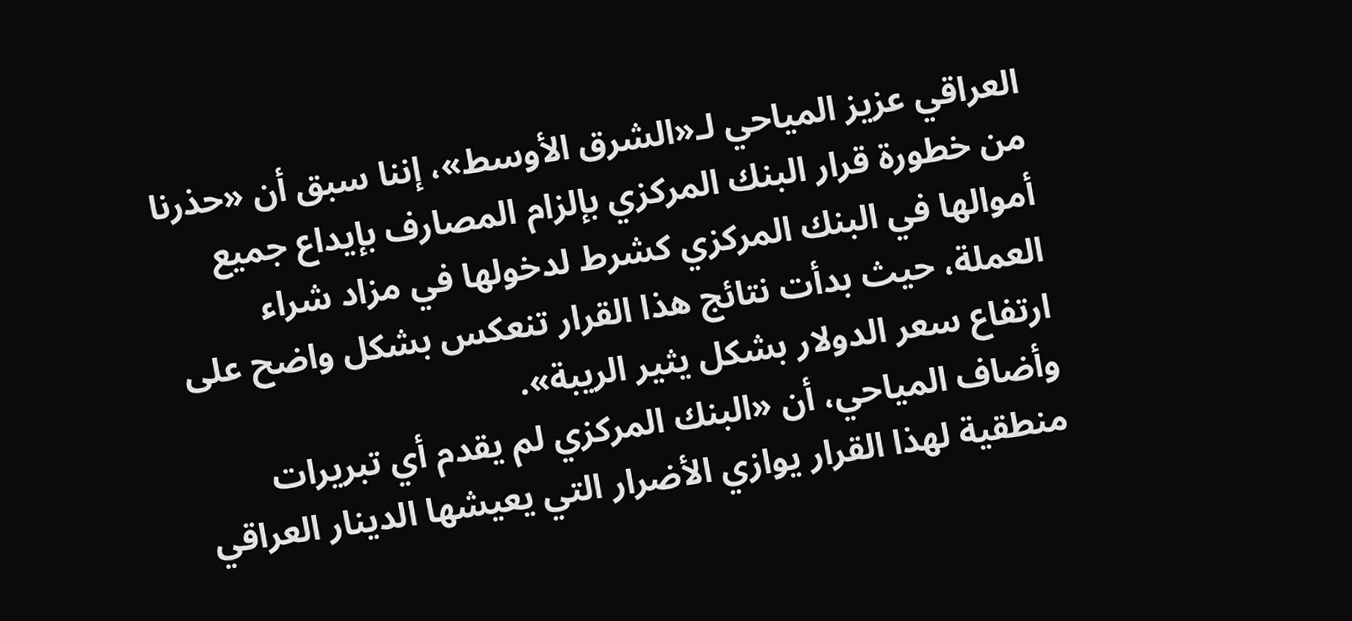العراقي عزيز المياحي لـ«الشرق الأوسط»، إننا سبق أن «حذرنا من خطورة قرار البنك المركزي بإلزام المصارف بإيداع جميع أموالها في البنك المركزي كشرط لدخولها في مزاد شراء العملة، حيث بدأت نتائج هذا القرار تنعكس بشكل واضح على ارتفاع سعر الدولار بشكل يثير الريبة».
وأضاف المياحي، أن «البنك المركزي لم يقدم أي تبريرات منطقية لهذا القرار يوازي الأضرار التي يعيشها الدينار العراقي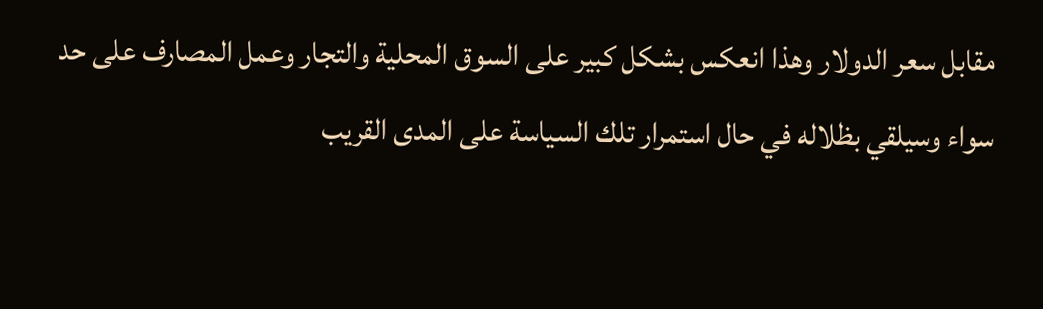مقابل سعر الدولار وهذا انعكس بشكل كبير على السوق المحلية والتجار وعمل المصارف على حد سواء وسيلقي بظلاله في حال استمرار تلك السياسة على المدى القريب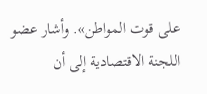على قوت المواطن». وأشار عضو اللجنة الاقتصادية إلى أن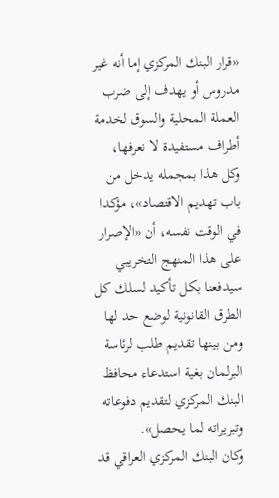«قرار البنك المركزي إما أنه غير مدروس أو يهدف إلى ضرب العملة المحلية والسوق لخدمة أطراف مستفيدة لا نعرفها، وكل هذا بمجمله يدخل من باب تهديم الاقتصاد»، مؤكدا في الوقت نفسه، أن «الإصرار على هذا المنهج التخريبي سيدفعنا بكل تأكيد لسلك كل الطرق القانونية لوضع حد لها ومن بينها تقديم طلب لرئاسة البرلمان بغية استدعاء محافظ البنك المركزي لتقديم دفوعاته وتبريراته لما يحصل».
وكان البنك المركزي العراقي قد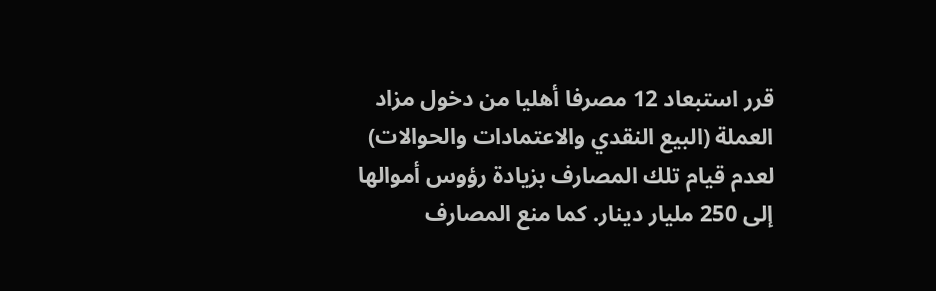قرر استبعاد 12 مصرفا أهليا من دخول مزاد العملة (البيع النقدي والاعتمادات والحوالات) لعدم قيام تلك المصارف بزيادة رؤوس أموالها إلى 250 مليار دينار. كما منع المصارف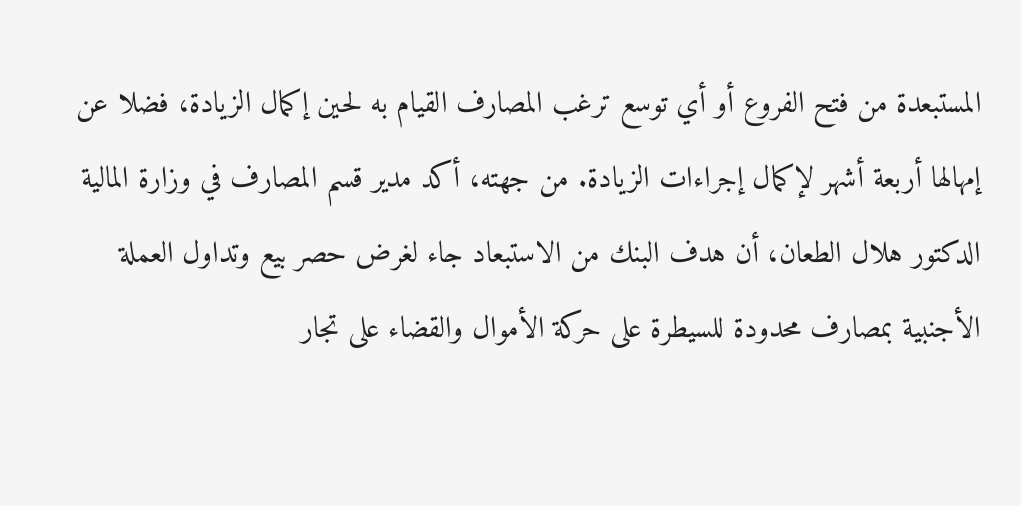المستبعدة من فتح الفروع أو أي توسع ترغب المصارف القيام به لحين إكمال الزيادة، فضلا عن إمهالها أربعة أشهر لإكمال إجراءات الزيادة. من جهته، أكد مدير قسم المصارف في وزارة المالية الدكتور هلال الطعان، أن هدف البنك من الاستبعاد جاء لغرض حصر بيع وتداول العملة الأجنبية بمصارف محدودة للسيطرة على حركة الأموال والقضاء على تجار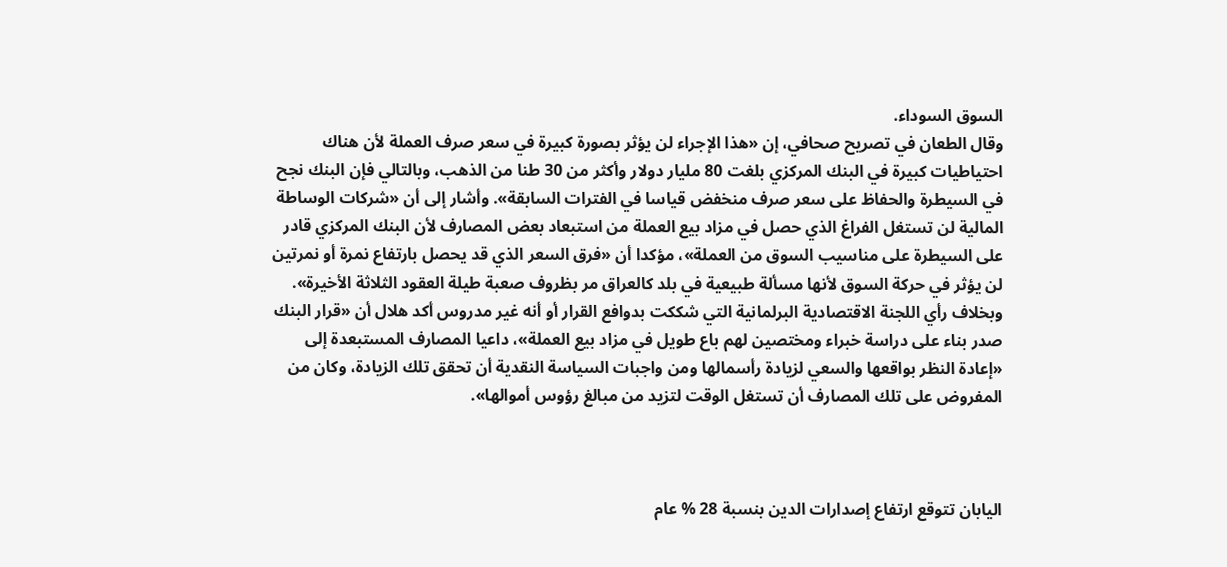السوق السوداء.
وقال الطعان في تصريح صحافي، إن «هذا الإجراء لن يؤثر بصورة كبيرة في سعر صرف العملة لأن هناك احتياطيات كبيرة في البنك المركزي بلغت 80 مليار دولار وأكثر من 30 طنا من الذهب، وبالتالي فإن البنك نجح في السيطرة والحفاظ على سعر صرف منخفض قياسا في الفترات السابقة». وأشار إلى أن «شركات الوساطة المالية لن تستغل الفراغ الذي حصل في مزاد بيع العملة من استبعاد بعض المصارف لأن البنك المركزي قادر على السيطرة على مناسيب السوق من العملة»، مؤكدا أن «فرق السعر الذي قد يحصل بارتفاع نمرة أو نمرتين لن يؤثر في حركة السوق لأنها مسألة طبيعية في بلد كالعراق مر بظروف صعبة طيلة العقود الثلاثة الأخيرة».
وبخلاف رأي اللجنة الاقتصادية البرلمانية التي شككت بدوافع القرار أو أنه غير مدروس أكد هلال أن «قرار البنك صدر بناء على دراسة خبراء ومختصين لهم باع طويل في مزاد بيع العملة»، داعيا المصارف المستبعدة إلى «إعادة النظر بواقعها والسعي لزيادة رأسمالها ومن واجبات السياسة النقدية أن تحقق تلك الزيادة، وكان من المفروض على تلك المصارف أن تستغل الوقت لتزيد من مبالغ رؤوس أموالها».



اليابان تتوقع ارتفاع إصدارات الدين بنسبة 28 % عام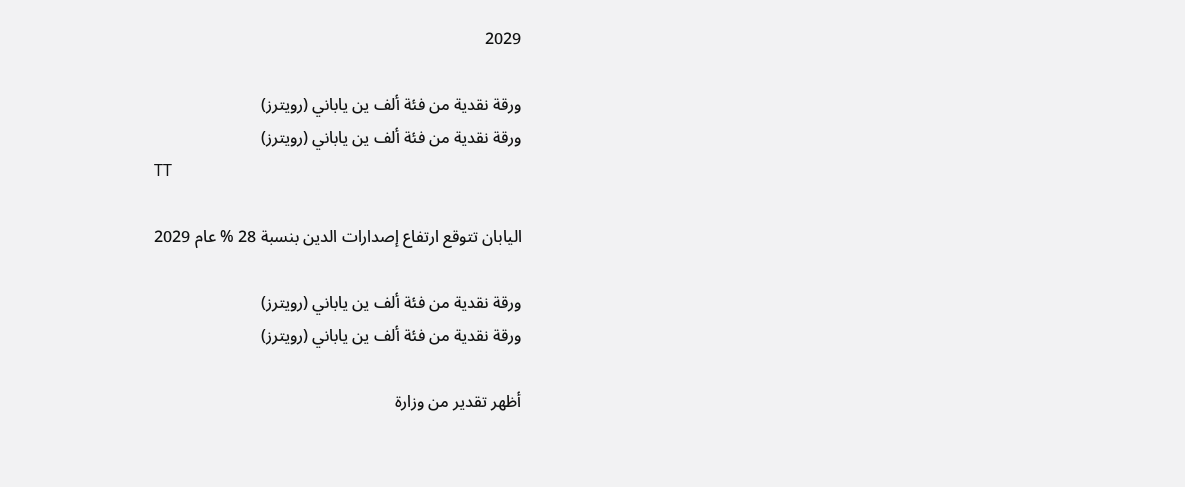2029

ورقة نقدية من فئة ألف ين ياباني (رويترز)
ورقة نقدية من فئة ألف ين ياباني (رويترز)
TT

اليابان تتوقع ارتفاع إصدارات الدين بنسبة 28 % عام 2029

ورقة نقدية من فئة ألف ين ياباني (رويترز)
ورقة نقدية من فئة ألف ين ياباني (رويترز)

أظهر تقدير من وزارة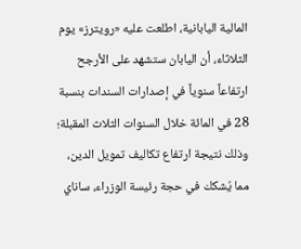المالية اليابانية، اطلعت عليه «رويترز» يوم الثلاثاء، أن اليابان ستشهد على الأرجح ارتفاعاً سنوياً في إصدارات السندات بنسبة 28 في المائة خلال السنوات الثلاث المقبلة؛ وذلك نتيجة ارتفاع تكاليف تمويل الدين، مما يُشكك في حجة رئيسة الوزراء، ساناي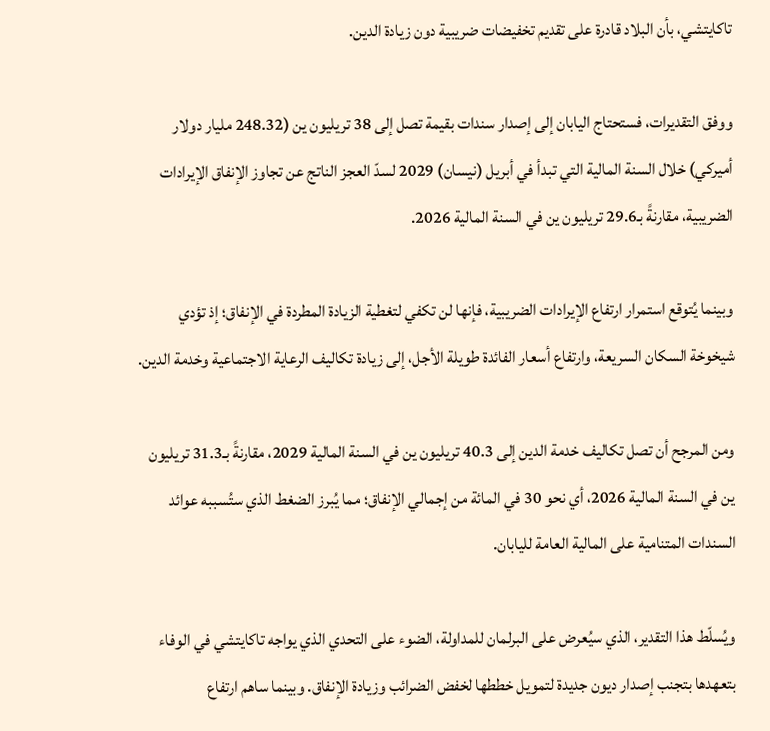تاكايتشي، بأن البلاد قادرة على تقديم تخفيضات ضريبية دون زيادة الدين.

ووفق التقديرات، فستحتاج اليابان إلى إصدار سندات بقيمة تصل إلى 38 تريليون ين (248.32 مليار دولار أميركي) خلال السنة المالية التي تبدأ في أبريل (نيسان) 2029 لسدّ العجز الناتج عن تجاوز الإنفاق الإيرادات الضريبية، مقارنةً بـ29.6 تريليون ين في السنة المالية 2026.

وبينما يُتوقع استمرار ارتفاع الإيرادات الضريبية، فإنها لن تكفي لتغطية الزيادة المطردة في الإنفاق؛ إذ تؤدي شيخوخة السكان السريعة، وارتفاع أسعار الفائدة طويلة الأجل، إلى زيادة تكاليف الرعاية الاجتماعية وخدمة الدين.

ومن المرجح أن تصل تكاليف خدمة الدين إلى 40.3 تريليون ين في السنة المالية 2029، مقارنةً بـ31.3 تريليون ين في السنة المالية 2026، أي نحو 30 في المائة من إجمالي الإنفاق؛ مما يُبرز الضغط الذي ستُسببه عوائد السندات المتنامية على المالية العامة لليابان.

ويُسلّط هذا التقدير، الذي سيُعرض على البرلمان للمداولة، الضوء على التحدي الذي يواجه تاكايتشي في الوفاء بتعهدها بتجنب إصدار ديون جديدة لتمويل خططها لخفض الضرائب وزيادة الإنفاق. وبينما ساهم ارتفاع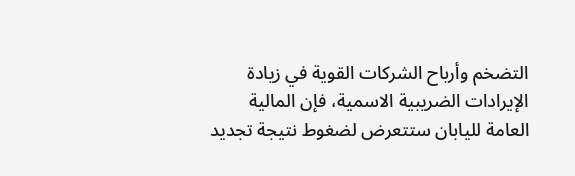التضخم وأرباح الشركات القوية في زيادة الإيرادات الضريبية الاسمية، فإن المالية العامة لليابان ستتعرض لضغوط نتيجة تجديد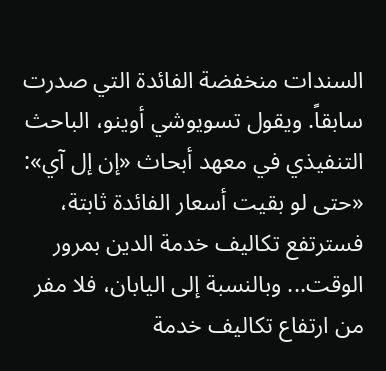السندات منخفضة الفائدة التي صدرت سابقاً. ويقول تسويوشي أوينو، الباحث التنفيذي في معهد أبحاث «إن إل آي»: «حتى لو بقيت أسعار الفائدة ثابتة، فسترتفع تكاليف خدمة الدين بمرور الوقت... وبالنسبة إلى اليابان، فلا مفر من ارتفاع تكاليف خدمة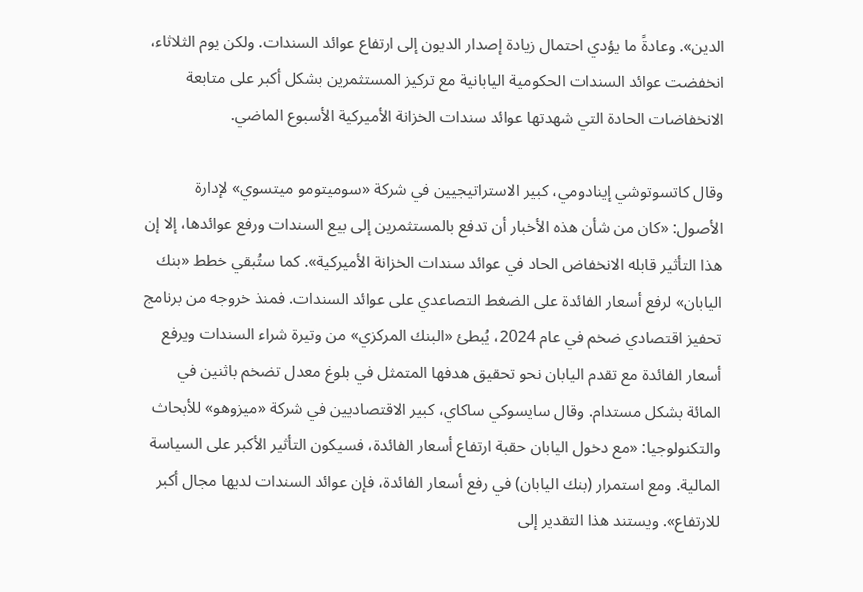الدين». وعادةً ما يؤدي احتمال زيادة إصدار الديون إلى ارتفاع عوائد السندات. ولكن يوم الثلاثاء، انخفضت عوائد السندات الحكومية اليابانية مع تركيز المستثمرين بشكل أكبر على متابعة الانخفاضات الحادة التي شهدتها عوائد سندات الخزانة الأميركية الأسبوع الماضي.

وقال كاتسوتوشي إينادومي، كبير الاستراتيجيين في شركة «سوميتومو ميتسوي» لإدارة الأصول: «كان من شأن هذه الأخبار أن تدفع بالمستثمرين إلى بيع السندات ورفع عوائدها، إلا إن هذا التأثير قابله الانخفاض الحاد في عوائد سندات الخزانة الأميركية». كما ستُبقي خطط «بنك اليابان» لرفع أسعار الفائدة على الضغط التصاعدي على عوائد السندات. فمنذ خروجه من برنامج تحفيز اقتصادي ضخم في عام 2024، يُبطئ «البنك المركزي» من وتيرة شراء السندات ويرفع أسعار الفائدة مع تقدم اليابان نحو تحقيق هدفها المتمثل في بلوغ معدل تضخم باثنين في المائة بشكل مستدام. وقال سايسوكي ساكاي، كبير الاقتصاديين في شركة «ميزوهو» للأبحاث والتكنولوجيا: «مع دخول اليابان حقبة ارتفاع أسعار الفائدة، فسيكون التأثير الأكبر على السياسة المالية. ومع استمرار (بنك اليابان) في رفع أسعار الفائدة، فإن عوائد السندات لديها مجال أكبر للارتفاع». ويستند هذا التقدير إلى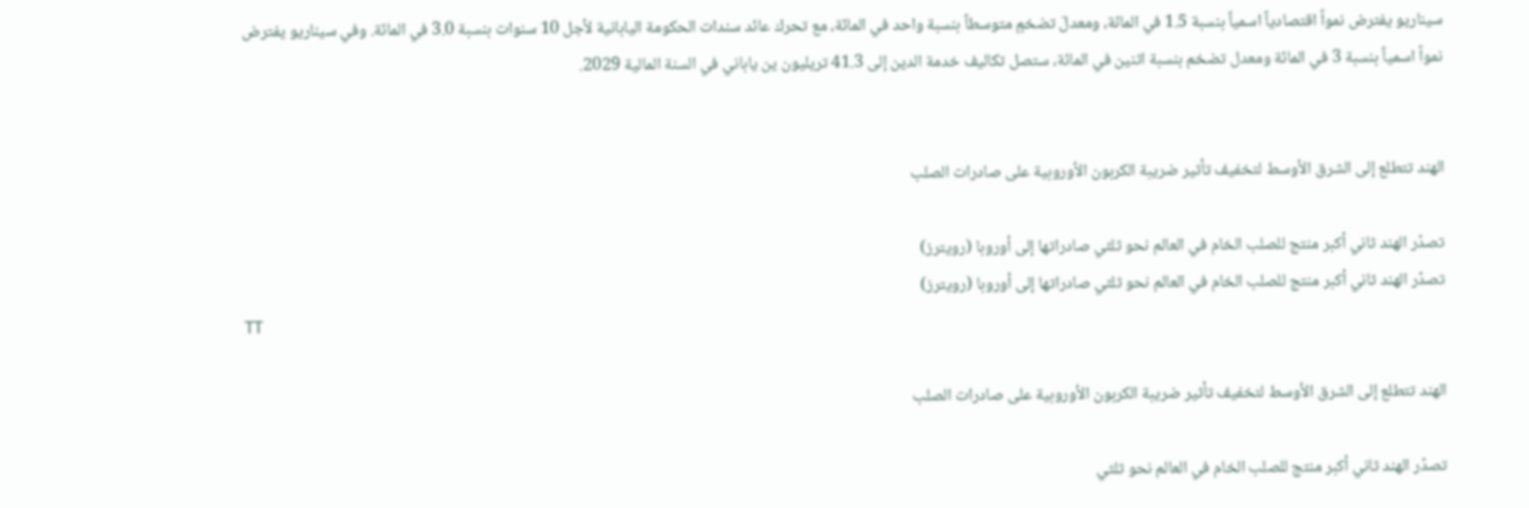سيناريو يفترض نمواً اقتصادياً اسمياً بنسبة 1.5 في المائة، ومعدلَ تضخمٍ متوسطاً بنسبة واحد في المائة، مع تحرك عائد سندات الحكومة اليابانية لأجل 10 سنوات بنسبة 3.0 في المائة. وفي سيناريو يفترض نمواً اسمياً بنسبة 3 في المائة ومعدل تضخم بنسبة اثنين في المائة، ستصل تكاليف خدمة الدين إلى 41.3 تريليون ين ياباني في السنة المالية 2029.


الهند تتطلع إلى الشرق الأوسط لتخفيف تأثير ضريبة الكربون الأوروبية على صادرات الصلب

تصدّر الهند ثاني أكبر منتج للصلب الخام في العالم ‌نحو ثلثي صادراتها ‌إلى أوروبا ‌(رويترز)
تصدّر الهند ثاني أكبر منتج للصلب الخام في العالم ‌نحو ثلثي صادراتها ‌إلى أوروبا ‌(رويترز)
TT

الهند تتطلع إلى الشرق الأوسط لتخفيف تأثير ضريبة الكربون الأوروبية على صادرات الصلب

تصدّر الهند ثاني أكبر منتج للصلب الخام في العالم ‌نحو ثلثي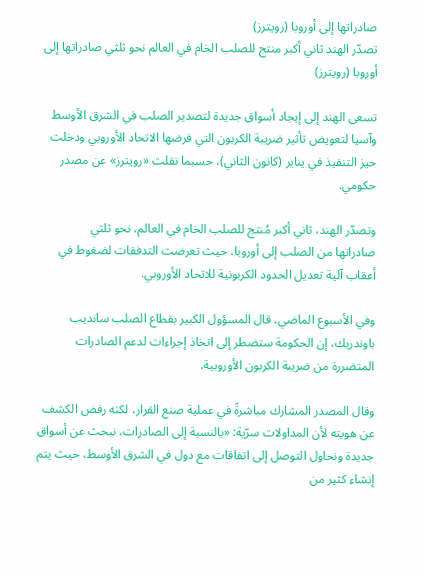صادراتها ‌إلى أوروبا ‌(رويترز)
تصدّر الهند ثاني أكبر منتج للصلب الخام في العالم ‌نحو ثلثي صادراتها ‌إلى أوروبا ‌(رويترز)

تسعى الهند إلى إيجاد أسواق جديدة لتصدير الصلب في الشرق الأوسط وآسيا لتعويض تأثير ضريبة الكربون التي فرضها الاتحاد الأوروبي ودخلت حيز التنفيذ في يناير (كانون الثاني)، حسبما نقلت «رويترز» عن مصدر حكومي.

وتصدّر الهند، ثاني أكبر مُنتج للصلب الخام في العالم، ‌نحو ثلثي صادراتها ‌من الصلب إلى أوروبا، ‌حيث تعرضت التدفقات لضغوط في أعقاب آلية تعديل الحدود الكربونية للاتحاد الأوروبي.

وفي الأسبوع الماضي، قال المسؤول الكبير بقطاع الصلب سانديب باوندريك، إن الحكومة ستضطر إلى اتخاذ إجراءات لدعم الصادرات المتضررة من ضريبة الكربون ‌الأوروبية.

وقال المصدر ‌المشارك مباشرةً في عملية صنع القرار، ‌لكنه رفض الكشف عن هويته لأن ‌المداولات سرّية: «بالنسبة إلى الصادرات، نبحث عن أسواق جديدة ونحاول التوصل إلى اتفاقات مع دول في الشرق الأوسط، حيث ‌يتم إنشاء كثير من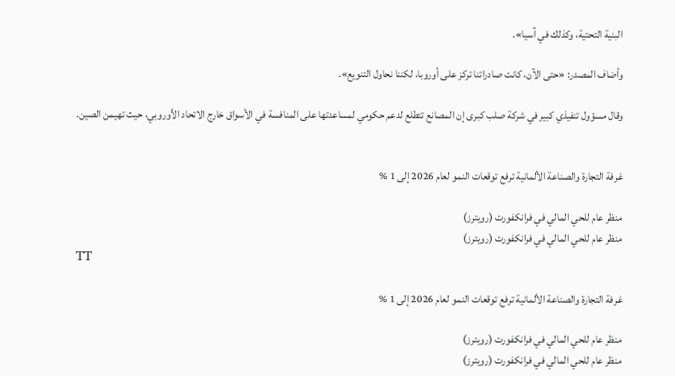البنية التحتية، وكذلك في آسيا».

وأضاف المصدر: «حتى الآن، كانت صادراتنا تركز على أوروبا، لكننا نحاول التنويع».

وقال مسؤول تنفيذي كبير في شركة صلب كبرى إن المصانع تتطلع لدعم حكومي لمساعدتها على المنافسة في الأسواق خارج الاتحاد الأوروبي، حيث تهيمن الصين.


غرفة التجارة والصناعة الألمانية ترفع توقعات النمو لعام 2026 إلى 1 %

منظر عام للحي المالي في فرانكفورت (رويترز)
منظر عام للحي المالي في فرانكفورت (رويترز)
TT

غرفة التجارة والصناعة الألمانية ترفع توقعات النمو لعام 2026 إلى 1 %

منظر عام للحي المالي في فرانكفورت (رويترز)
منظر عام للحي المالي في فرانكفورت (رويترز)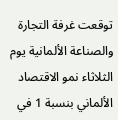توقعت غرفة التجارة والصناعة الألمانية يوم الثلاثاء نمو الاقتصاد الألماني بنسبة 1 في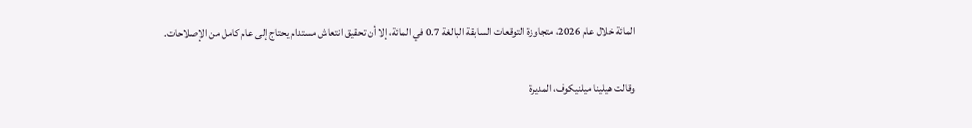المائة خلال عام 2026، متجاوزة التوقعات السابقة البالغة 0.7 في المائة، إلا أن تحقيق انتعاش مستدام يحتاج إلى عام كامل من الإصلاحات.

وقالت هيلينا ميلنيكوف، المديرة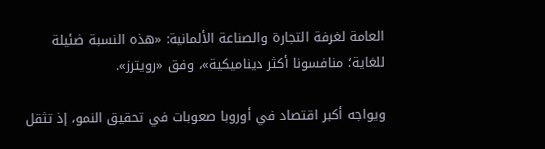العامة لغرفة التجارة والصناعة الألمانية: «هذه النسبة ضئيلة للغاية؛ منافسونا أكثر ديناميكية»، وفق «رويترز».

ويواجه أكبر اقتصاد في أوروبا صعوبات في تحقيق النمو، إذ تثقل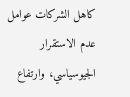كاهل الشركات عوامل عدم الاستقرار الجيوسياسي، وارتفاع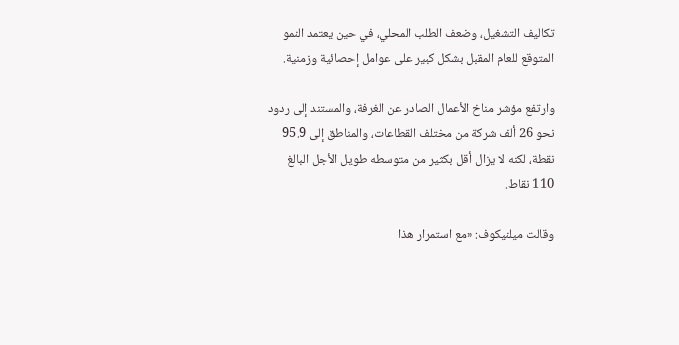تكاليف التشغيل، وضعف الطلب المحلي، في حين يعتمد النمو المتوقع للعام المقبل بشكل كبير على عوامل إحصائية وزمنية.

وارتفع مؤشر مناخ الأعمال الصادر عن الغرفة، والمستند إلى ردود نحو 26 ألف شركة من مختلف القطاعات، والمناطق إلى 95.9 نقطة، لكنه لا يزال أقل بكثير من متوسطه طويل الأجل البالغ 110 نقاط.

وقالت ميلنيكوف: «مع استمرار هذا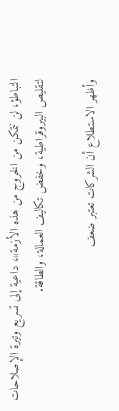التباطؤ، لن نتمكن من الخروج من هذه الأزمة»، داعية إلى تسريع وتيرة الإصلاحات لتقليص البيروقراطية، وخفض تكاليف العمالة، والطاقة.

وأظهر الاستطلاع أن الشركات تعتبر ضعف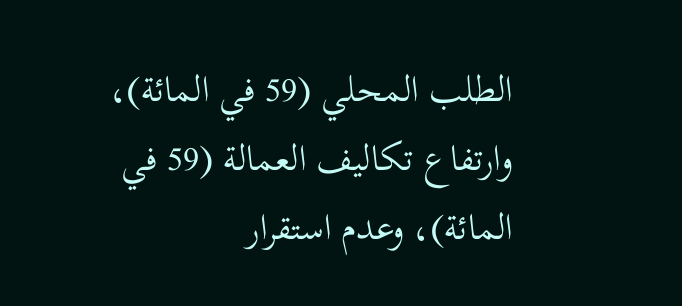الطلب المحلي (59 في المائة)، وارتفاع تكاليف العمالة (59 في المائة)، وعدم استقرار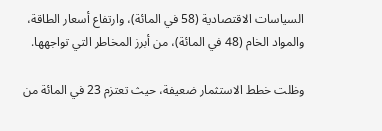السياسات الاقتصادية (58 في المائة)، وارتفاع أسعار الطاقة، والمواد الخام (48 في المائة)، من أبرز المخاطر التي تواجهها.

وظلت خطط الاستثمار ضعيفة، حيث تعتزم 23 في المائة من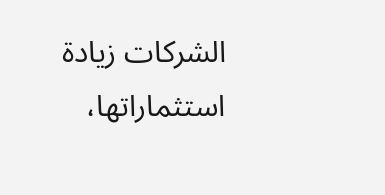الشركات زيادة استثماراتها،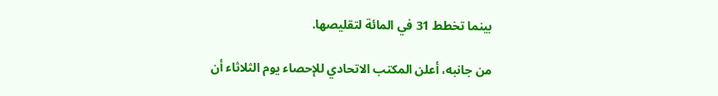بينما تخطط 31 في المائة لتقليصها.

من جانبه، أعلن المكتب الاتحادي للإحصاء يوم الثلاثاء أن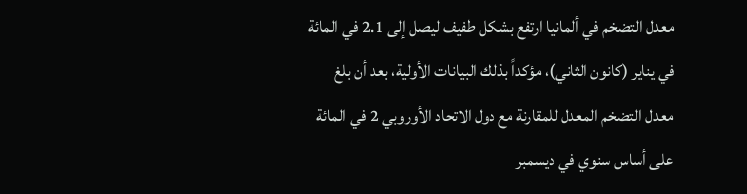معدل التضخم في ألمانيا ارتفع بشكل طفيف ليصل إلى 2.1 في المائة في يناير (كانون الثاني)، مؤكداً بذلك البيانات الأولية، بعد أن بلغ معدل التضخم المعدل للمقارنة مع دول الاتحاد الأوروبي 2 في المائة على أساس سنوي في ديسمبر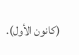(كانون الأول).